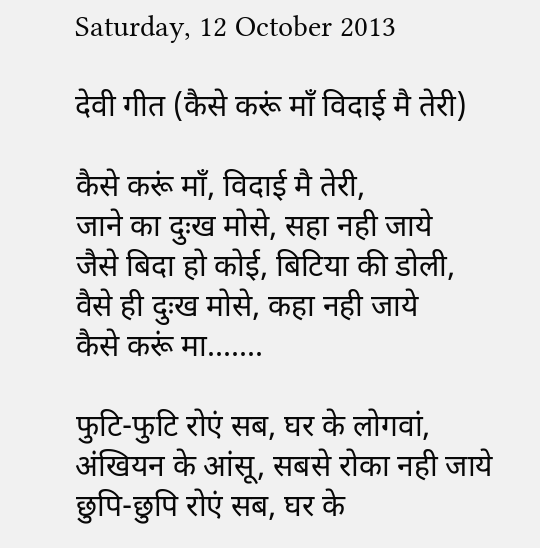Saturday, 12 October 2013

देवी गीत (कैसे करूं माँ विदाई मै तेरी)

कैसे करूं माँ, विदाई मै तेरी,
जाने का दुःख मोसे, सहा नही जाये
जैसे बिदा हो कोई, बिटिया की डोली,
वैसे ही दुःख मोसे, कहा नही जाये
कैसे करूं मा.......

फुटि-फुटि रोएं सब, घर के लोगवां,
अंखियन के आंसू, सबसे रोका नही जाये
छुपि-छुपि रोएं सब, घर के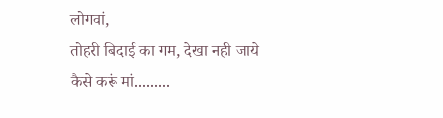लोगवां,
तोहरी बिदाई का गम, देखा नही जाये
कैसे करूं मां.........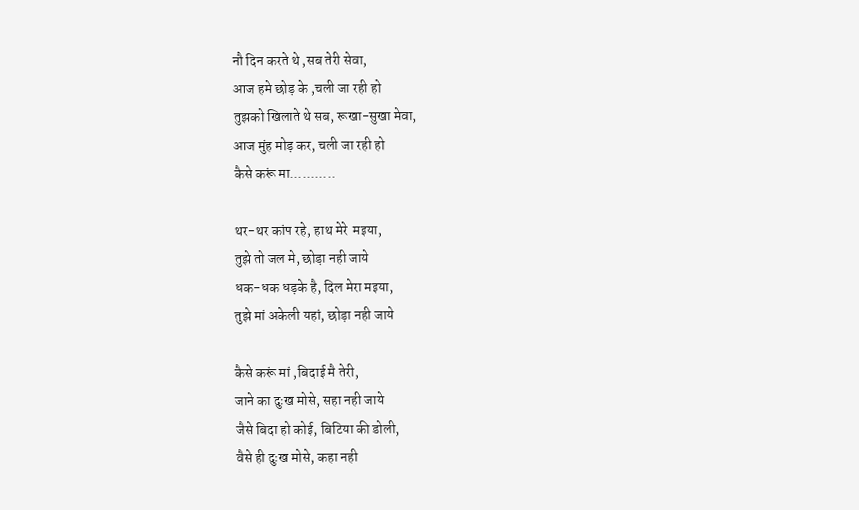नौ दिन करते थे ,सब तेरी सेवा,
आज हमे छोड़ के ,चली जा रही हो
तुझको खिलाते थे सब, रूखा-सुखा मेवा,
आज मुंह मोड़ कर, चली जा रही हो
कैसे करूं मा...........

थर-थर कांप रहे, हाथ मेरे  मइया,
तुझे तो जल मे, छोड़ा नही जाये
धक-धक धड़के है, दिल मेरा मइया,
तुझे मां अकेली यहां, छोड़ा नही जाये

कैसे करूं मां ,बिदाई मै तेरी,
जाने का दुःख मोसे, सहा नही जाये
जैसे बिदा हो कोई, बिटिया की डोली,
वैसे ही दुःख मोसे, कहा नही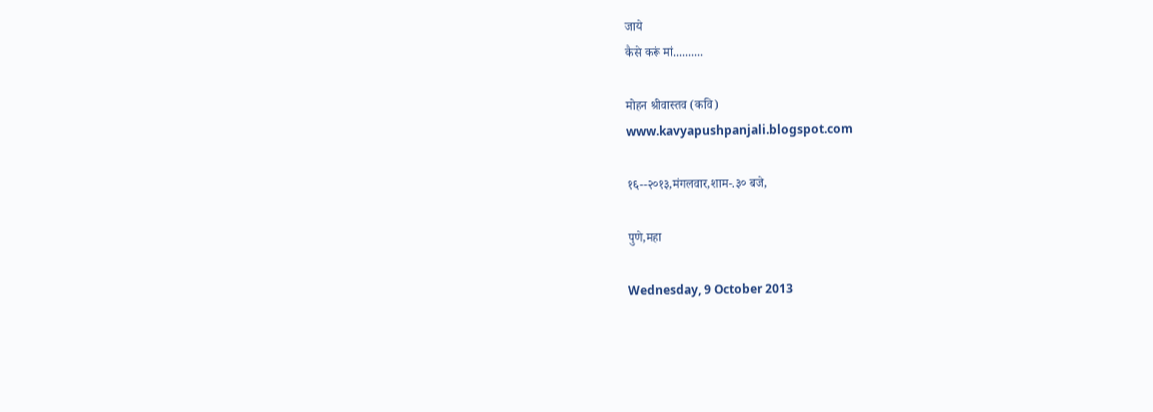जाये
कैसे करूं मां..........

मोहन श्रीवास्तव (कवि)
www.kavyapushpanjali.blogspot.com

१६--२०१३,मंगलवार,शाम-.३० बजे,

पुणे,महा

Wednesday, 9 October 2013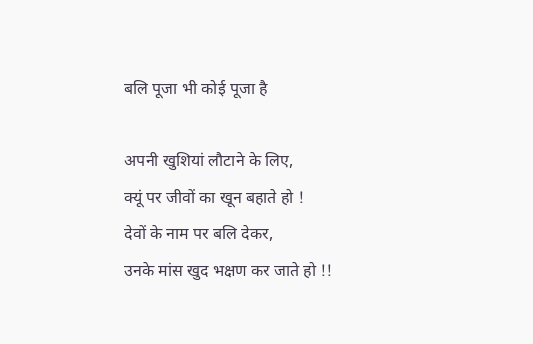बलि पूजा भी कोई पूजा है

अपनी खुशियां लौटाने के लिए,
क्यूं पर जीवों का खून बहाते हो !
देवों के नाम पर बलि देकर,
उनके मांस खुद भक्षण कर जाते हो !!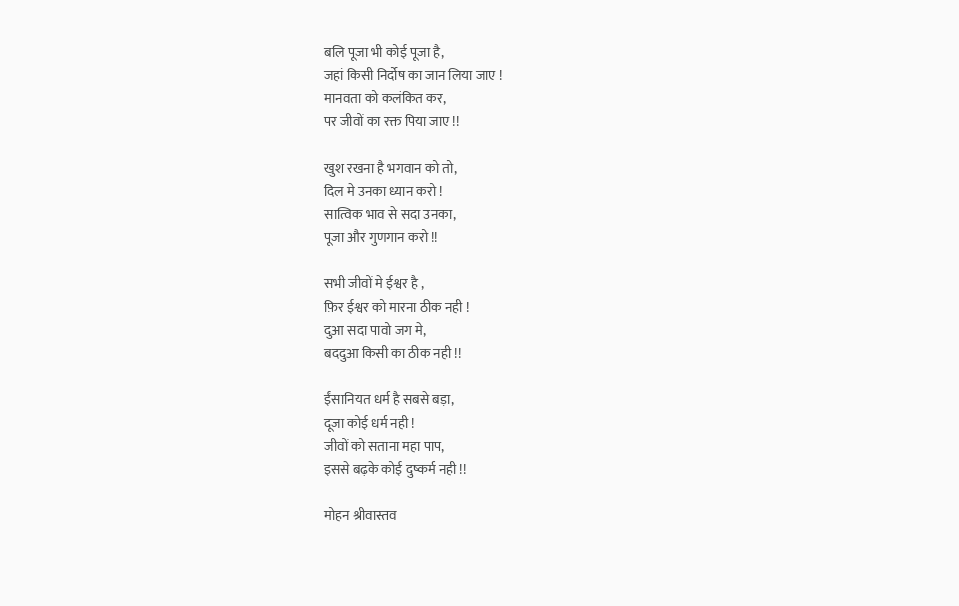बलि पूजा भी कोई पूजा है,
जहां किसी निर्दोष का जान लिया जाए !
मानवता को कलंकित कर,
पर जीवों का रक्त पिया जाए !!

खुश रखना है भगवान को तो,
दिल मे उनका ध्यान करो !
सात्विक भाव से सदा उनका,
पूजा और गुणगान करो !!

सभी जीवों मे ईश्वर है ,
फ़िर ईश्वर को मारना ठीक नही !
दुआ सदा पावो जग मे,
बददुआ किसी का ठीक नही !!

ईंसानियत धर्म है सबसे बड़ा,
दूजा कोई धर्म नही !
जीवों को सताना महा पाप,
इससे बढ़के कोई दुष्कर्म नही !!

मोहन श्रीवास्तव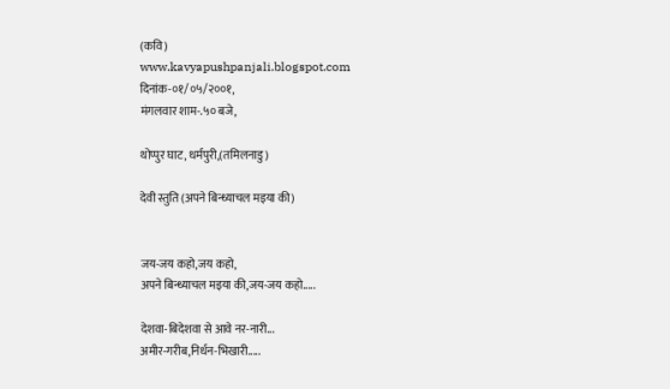(कवि)
www.kavyapushpanjali.blogspot.com
दिनांक-०१/०५/२००१,
मंगलवार शाम-.५० बजे,

थोप्पुर घाट, धर्मपुरी,(तमिलनाडु)

देवी स्तुति (अपने बिन्ध्याचल मइया की)


जय-जय कहो,जय कहो,
अपने बिन्ध्याचल मइया की,जय-जय कहो.....

देशवा-बिदेशवा से आवे नर-नारी...
अमीर-गरीब,निर्धन-भिखारी.....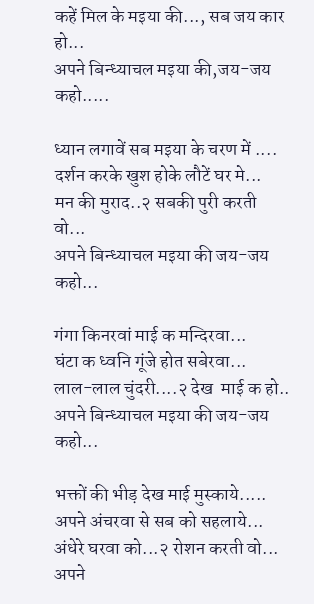कहें मिल के मइया की..., सब जय कार हो...
अपने बिन्ध्याचल मइया की,जय-जय कहो.....

ध्यान लगावें सब मइया के चरण में ....
दर्शन करके खुश होके लौटें घर मे...
मन की मुराद..२ सबकी पुरी करती वो...
अपने बिन्ध्याचल मइया की जय-जय कहो...

गंगा किनरवां माई क मन्दिरवा...
घंटा क ध्वनि गूंजे होत सबेरवा...
लाल-लाल चुंदरी....२ देख  माई क हो..
अपने बिन्ध्याचल मइया की जय-जय कहो...

भक्तों की भीड़ देख माई मुस्काये.....
अपने अंचरवा से सब को सहलाये...
अंधेरे घरवा को...२ रोशन करती वो...
अपने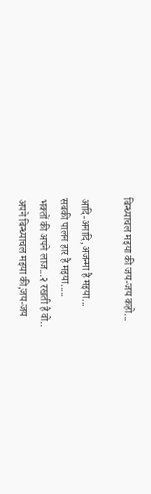बिन्ध्याचल मइया की जय-जय कहो...

आदि-अनादि,अजन्मा है मइया...
सबकी पालन हार है मइया.....
भक्तों की अपने लाज...२ रखती है वो..
अपने बिन्ध्याचल मइया की,जय-जय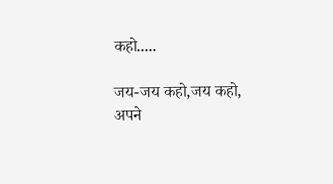कहो.....

जय-जय कहो,जय कहो,
अपने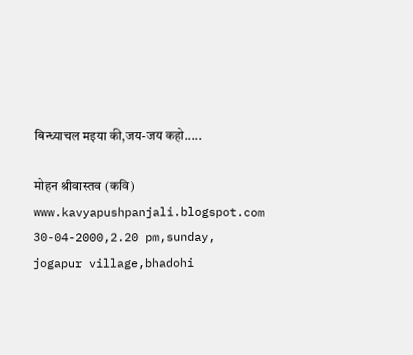बिन्ध्याचल मइया की,जय-जय कहो.....

मोहन श्रीवास्तव (कवि)
www.kavyapushpanjali.blogspot.com
30-04-2000,2.20 pm,sunday,
jogapur village,bhadohi